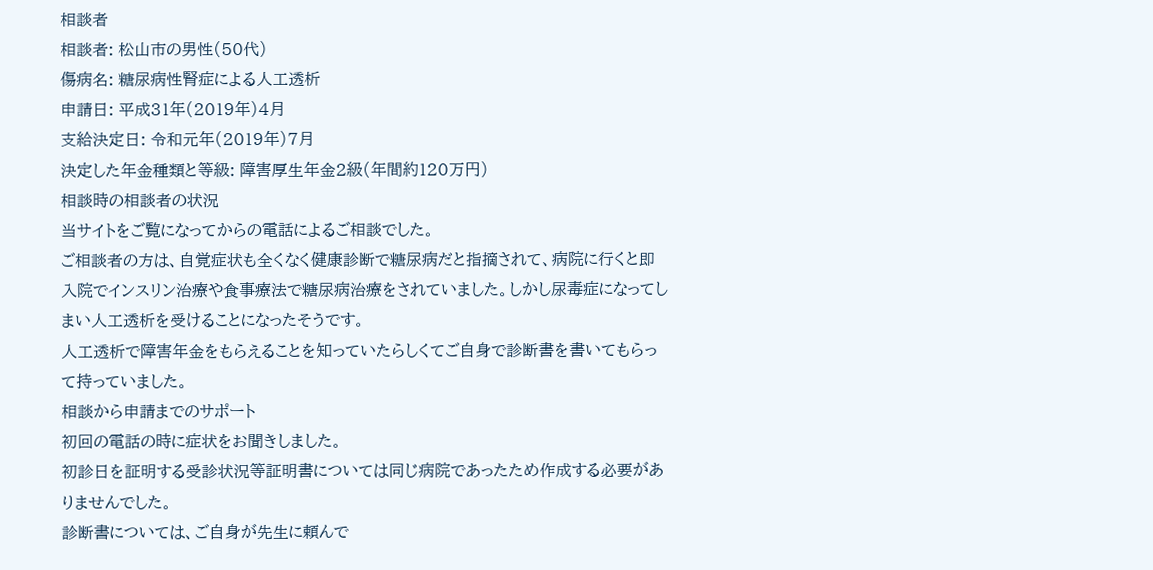相談者
相談者: 松山市の男性(50代)
傷病名: 糖尿病性腎症による人工透析
申請日: 平成31年(2019年)4月
支給決定日: 令和元年(2019年)7月
決定した年金種類と等級: 障害厚生年金2級(年間約120万円)
相談時の相談者の状況
当サイトをご覧になってからの電話によるご相談でした。
ご相談者の方は、自覚症状も全くなく健康診断で糖尿病だと指摘されて、病院に行くと即入院でインスリン治療や食事療法で糖尿病治療をされていました。しかし尿毒症になってしまい人工透析を受けることになったそうです。
人工透析で障害年金をもらえることを知っていたらしくてご自身で診断書を書いてもらって持っていました。
相談から申請までのサポート
初回の電話の時に症状をお聞きしました。
初診日を証明する受診状況等証明書については同じ病院であったため作成する必要がありませんでした。
診断書については、ご自身が先生に頼んで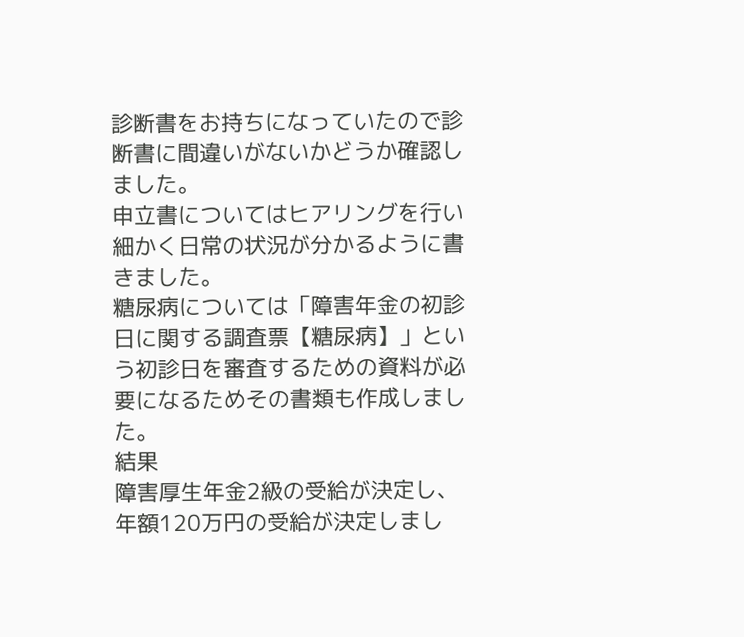診断書をお持ちになっていたので診断書に間違いがないかどうか確認しました。
申立書についてはヒアリングを行い細かく日常の状況が分かるように書きました。
糖尿病については「障害年金の初診日に関する調査票【糖尿病】」という初診日を審査するための資料が必要になるためその書類も作成しました。
結果
障害厚生年金2級の受給が決定し、年額120万円の受給が決定しまし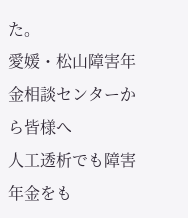た。
愛媛・松山障害年金相談センターから皆様へ
人工透析でも障害年金をも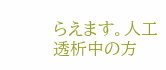らえます。人工透析中の方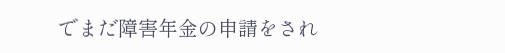でまだ障害年金の申請をされ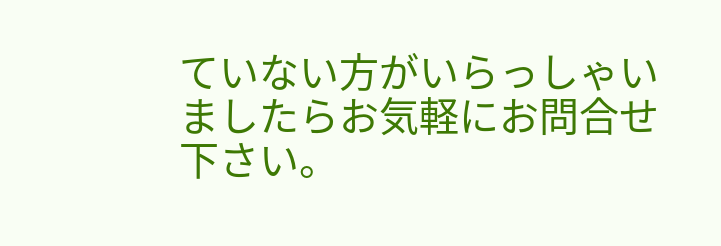ていない方がいらっしゃいましたらお気軽にお問合せ下さい。